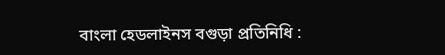বাংলা হেডলাইনস বগুড়া প্রতিনিধি :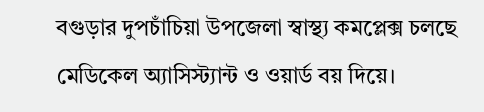বগুড়ার দুপচাঁচিয়া উপজেলা স্বাস্থ্য কমপ্লেক্স চলছে মেডিকেল অ্যাসিস্ট্যান্ট ও ওয়ার্ড বয় দিয়ে।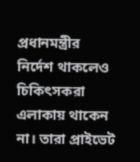প্রধানমন্ত্রীর নির্দেশ থাকলেও চিকিৎসকরা এলাকায় থাকেন না। তারা প্রাইভেট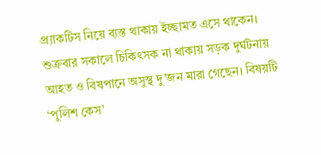প্র্যাকটিস নিয়ে ব্যস্ত থাকায় ইচ্ছামত এসে থাকেন।
শুক্রবার সকালে চিকিৎসক না থাকায় সড়ক দুর্ঘটনায় আহত ও বিষপানে অসুস্থ দু’জন মারা গেছেন। বিষয়টি ‘পুলিশ কেস’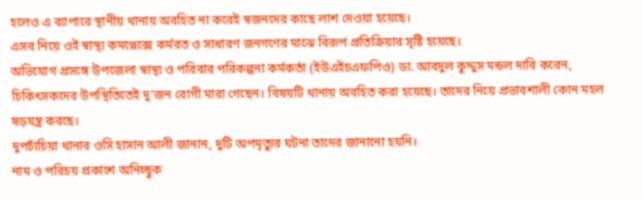হলেও এ ব্যাপারে স্থানীয় থানায় অবহিত না করেই স্বজনদের কাছে লাশ দেওয়া হয়েছে।
এসব নিয়ে ওই স্বাস্থ্য কমপ্লেক্সে কর্মরত ও সাধারণ জনগণের মাঝে বিরূপ প্রতিক্রিয়ার সৃষ্টি হয়েছে।
অভিযোগ প্রসঙ্গে উপজেলা স্বাস্থ্য ও পরিবার পরিকল্পনা কর্মকর্তা (ইউএইচএফপিও) ডা. আবদুল কুদ্দুস মন্ডল দাবি করেন, চিকিৎসকদের উপস্থিতিতেই দু’জন রোগী মারা গেছেন। বিষয়টি থানায় অবহিত করা হয়েছে। তাদের নিয়ে প্রভাবশালী কোন মহল ষড়যন্ত্র করছে।
দুপচাঁচিয়া থানার ওসি হাসান আলী জানান, দুটি অপমৃত্যুর ঘটনা তাদের জানানো হয়নি।
নাম ও পরিচয় প্রকাশে অনিচ্ছুক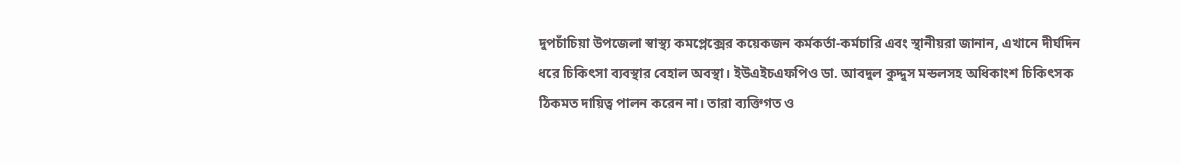দুপচাঁচিয়া উপজেলা স্বাস্থ্য কমপ্লেক্সের কয়েকজন কর্মকর্তা-কর্মচারি এবং স্থানীয়রা জানান, এখানে দীর্ঘদিন ধরে চিকিৎসা ব্যবস্থার বেহাল অবস্থা। ইউএইচএফপিও ডা. আবদুল কুদ্দুস মন্ডলসহ অধিকাংশ চিকিৎসক ঠিকমত দায়িত্ব পালন করেন না। তারা ব্যক্তিগত ও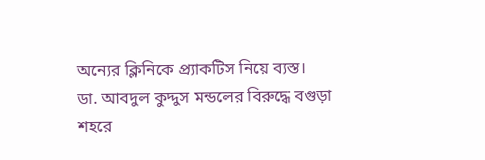অন্যের ক্লিনিকে প্র্যাকটিস নিয়ে ব্যস্ত।
ডা. আবদুল কুদ্দুস মন্ডলের বিরুদ্ধে বগুড়া শহরে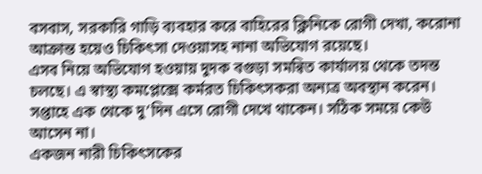বসবাস, সরকারি গাড়ি ব্যবহার করে বাহিরের ক্লিনিকে রোগী দেখা, করোনা আক্রান্ত হয়েও চিকিৎসা দেওয়াসহ নানা অভিযোগ রয়েছে।
এসব নিয়ে অভিযোগ হওয়ায় দুদক বগুড়া সমন্বিত কার্যালয় থেকে তদন্ত চলছে। এ স্বাস্থ্য কমপ্লেক্সে কর্মরত চিকিৎসকরা অন্যত্র অবস্থান করেন। সপ্তাহে এক থেকে দু’দিন এসে রোগী দেখে থাকেন। সঠিক সময়ে কেউ আসেন না।
একজন নারী চিকিৎসকের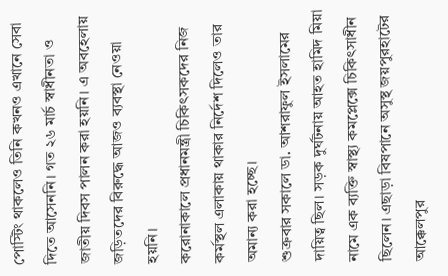পোস্টিং থাকলেও তিনি কখনও এখানে সেবা দিতে আসেননি। গত ২৬ মার্চ স্বাধীনতা ও জাতীয় দিবস পালন করা হয়নি। এ অবহেলায় জড়িতদের বিরুদ্ধে আজও ব্যবস্থা নেওয়া হয়নি।
করোনাকালে প্রধানমন্ত্রী চিকিৎসকদের নিজ কর্মস্থল এলাকায় থাকার নির্দেশ দিলেও তার অমান্য করা হচ্ছে।
শুক্রবার সকালে ডা. আশরাফুল ইসলামের দায়িত্ব ছিল। সড়ক দুর্ঘটনায় আহত হামিদ মিয়া নামে এক ব্যক্তি স্বাস্থ্য কমপ্লেক্সে চিকিৎসাধীন ছিলেন। এছাড়া বিষপানে অসুস্থ জয়পুরহাটের আক্কেলপুর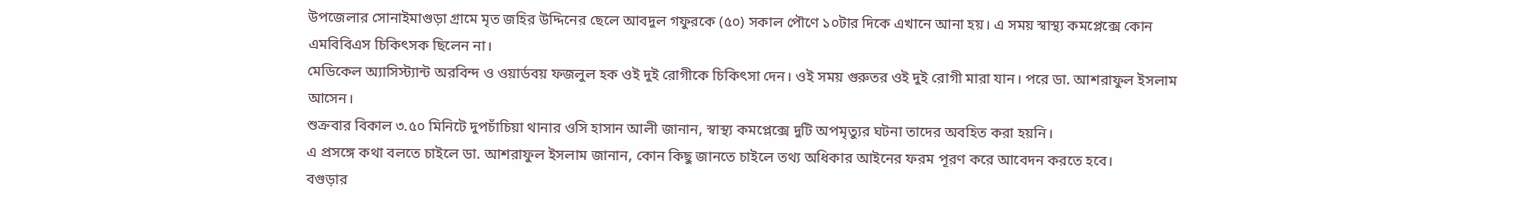উপজেলার সোনাইমাগুড়া গ্রামে মৃত জহির উদ্দিনের ছেলে আবদুল গফুরকে (৫০) সকাল পৌণে ১০টার দিকে এখানে আনা হয়। এ সময় স্বাস্থ্য কমপ্লেক্সে কোন এমবিবিএস চিকিৎসক ছিলেন না।
মেডিকেল অ্যাসিস্ট্যান্ট অরবিন্দ ও ওয়ার্ডবয় ফজলুল হক ওই দুই রোগীকে চিকিৎসা দেন। ওই সময় গুরুতর ওই দুই রোগী মারা যান। পরে ডা. আশরাফুল ইসলাম আসেন।
শুক্রবার বিকাল ৩.৫০ মিনিটে দুপচাঁচিয়া থানার ওসি হাসান আলী জানান, স্বাস্থ্য কমপ্লেক্সে দুটি অপমৃত্যুর ঘটনা তাদের অবহিত করা হয়নি।
এ প্রসঙ্গে কথা বলতে চাইলে ডা. আশরাফুল ইসলাম জানান, কোন কিছু জানতে চাইলে তথ্য অধিকার আইনের ফরম পূরণ করে আবেদন করতে হবে।
বগুড়ার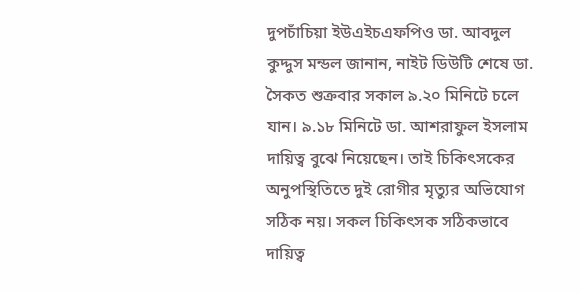দুপচাঁচিয়া ইউএইচএফপিও ডা. আবদুল কুদ্দুস মন্ডল জানান, নাইট ডিউটি শেষে ডা. সৈকত শুক্রবার সকাল ৯.২০ মিনিটে চলে যান। ৯.১৮ মিনিটে ডা. আশরাফুল ইসলাম দায়িত্ব বুঝে নিয়েছেন। তাই চিকিৎসকের অনুপস্থিতিতে দুই রোগীর মৃত্যুর অভিযোগ সঠিক নয়। সকল চিকিৎসক সঠিকভাবে দায়িত্ব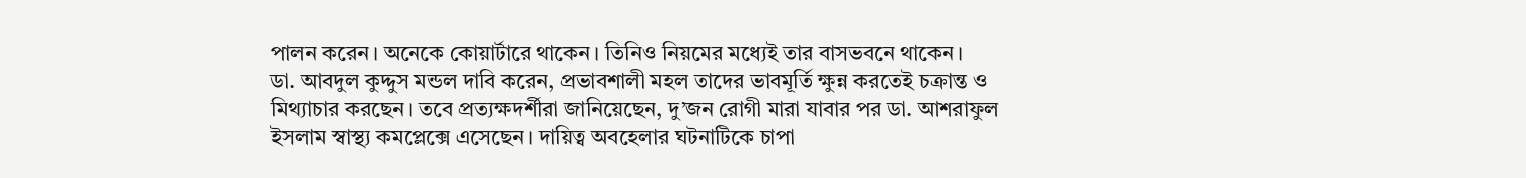পালন করেন। অনেকে কোয়ার্টারে থাকেন। তিনিও নিয়মের মধ্যেই তার বাসভবনে থাকেন।
ডা. আবদুল কুদ্দুস মন্ডল দাবি করেন, প্রভাবশালী মহল তাদের ভাবমূর্তি ক্ষুন্ন করতেই চক্রান্ত ও মিথ্যাচার করছেন। তবে প্রত্যক্ষদর্শীরা জানিয়েছেন, দু’জন রোগী মারা যাবার পর ডা. আশরাফুল ইসলাম স্বাস্থ্য কমপ্লেক্সে এসেছেন। দায়িত্ব অবহেলার ঘটনাটিকে চাপা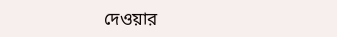দেওয়ার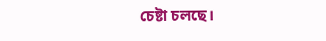চেষ্টা চলছে।